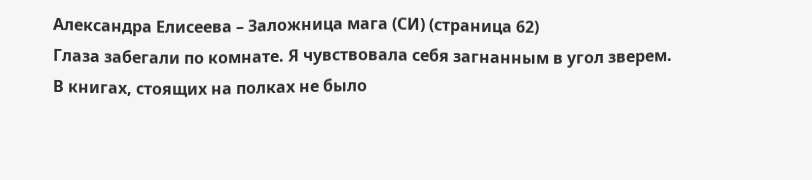Александра Елисеева – Заложница мага (СИ) (страница 62)
Глаза забегали по комнате. Я чувствовала себя загнанным в угол зверем. В книгах, стоящих на полках не было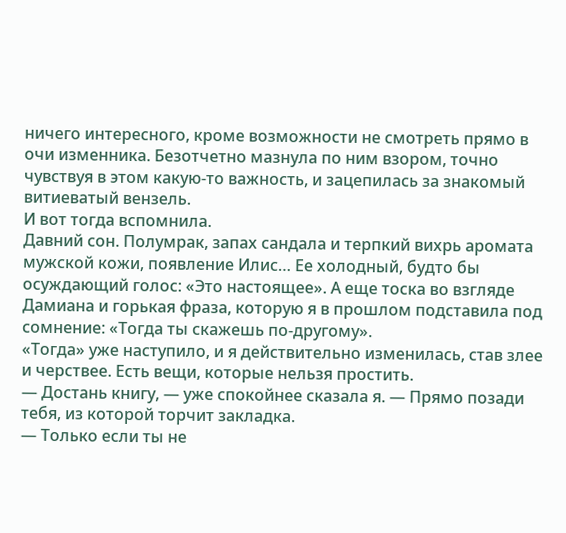ничего интересного, кроме возможности не смотреть прямо в очи изменника. Безотчетно мазнула по ним взором, точно чувствуя в этом какую-то важность, и зацепилась за знакомый витиеватый вензель.
И вот тогда вспомнила.
Давний сон. Полумрак, запах сандала и терпкий вихрь аромата мужской кожи, появление Илис… Ее холодный, будто бы осуждающий голос: «Это настоящее». А еще тоска во взгляде Дамиана и горькая фраза, которую я в прошлом подставила под сомнение: «Тогда ты скажешь по-другому».
«Тогда» уже наступило, и я действительно изменилась, став злее и черствее. Есть вещи, которые нельзя простить.
— Достань книгу, — уже спокойнее сказала я. — Прямо позади тебя, из которой торчит закладка.
— Только если ты не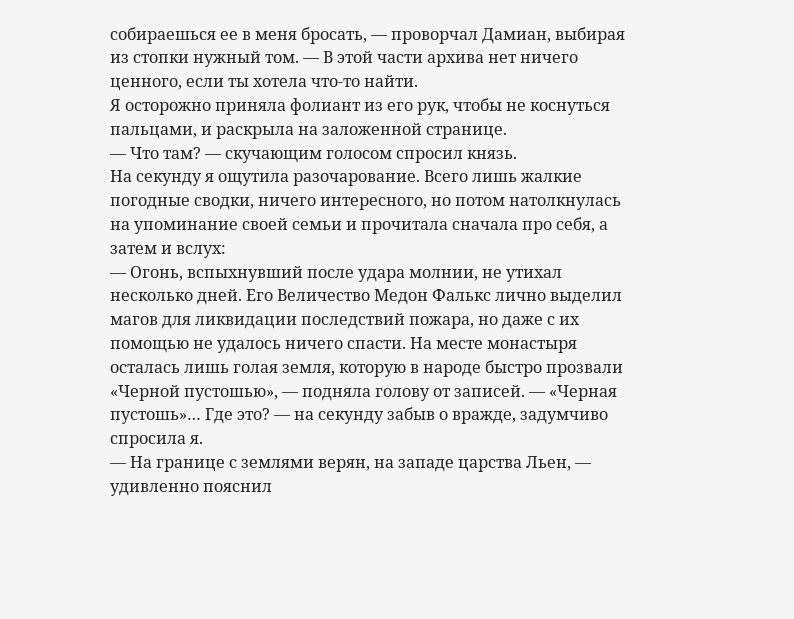собираешься ее в меня бросать, — проворчал Дамиан, выбирая из стопки нужный том. — В этой части архива нет ничего ценного, если ты хотела что-то найти.
Я осторожно приняла фолиант из его рук, чтобы не коснуться пальцами, и раскрыла на заложенной странице.
— Что там? — скучающим голосом спросил князь.
На секунду я ощутила разочарование. Всего лишь жалкие погодные сводки, ничего интересного, но потом натолкнулась на упоминание своей семьи и прочитала сначала про себя, а затем и вслух:
— Огонь, вспыхнувший после удара молнии, не утихал несколько дней. Его Величество Медон Фалькс лично выделил магов для ликвидации последствий пожара, но даже с их помощью не удалось ничего спасти. На месте монастыря осталась лишь голая земля, которую в народе быстро прозвали «Черной пустошью», — подняла голову от записей. — «Черная пустошь»… Где это? — на секунду забыв о вражде, задумчиво спросила я.
— На границе с землями верян, на западе царства Льен, — удивленно пояснил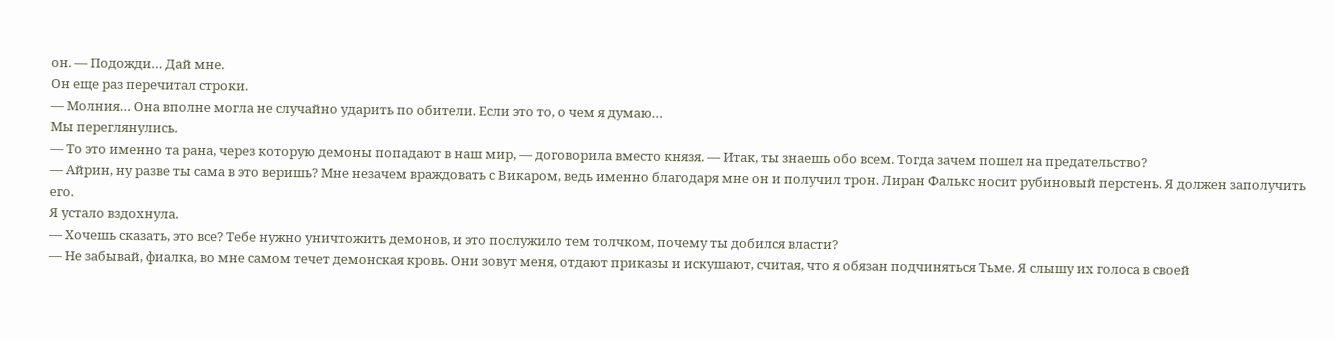он. — Подожди… Дай мне.
Он еще раз перечитал строки.
— Молния… Она вполне могла не случайно ударить по обители. Если это то, о чем я думаю…
Мы переглянулись.
— То это именно та рана, через которую демоны попадают в наш мир, — договорила вместо князя. — Итак, ты знаешь обо всем. Тогда зачем пошел на предательство?
— Айрин, ну разве ты сама в это веришь? Мне незачем враждовать с Викаром, ведь именно благодаря мне он и получил трон. Лиран Фалькс носит рубиновый перстень. Я должен заполучить его.
Я устало вздохнула.
— Хочешь сказать, это все? Тебе нужно уничтожить демонов, и это послужило тем толчком, почему ты добился власти?
— Не забывай, фиалка, во мне самом течет демонская кровь. Они зовут меня, отдают приказы и искушают, считая, что я обязан подчиняться Тьме. Я слышу их голоса в своей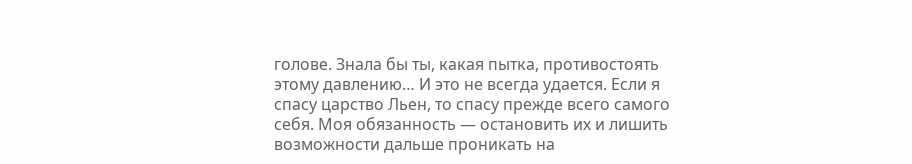голове. Знала бы ты, какая пытка, противостоять этому давлению… И это не всегда удается. Если я спасу царство Льен, то спасу прежде всего самого себя. Моя обязанность — остановить их и лишить возможности дальше проникать на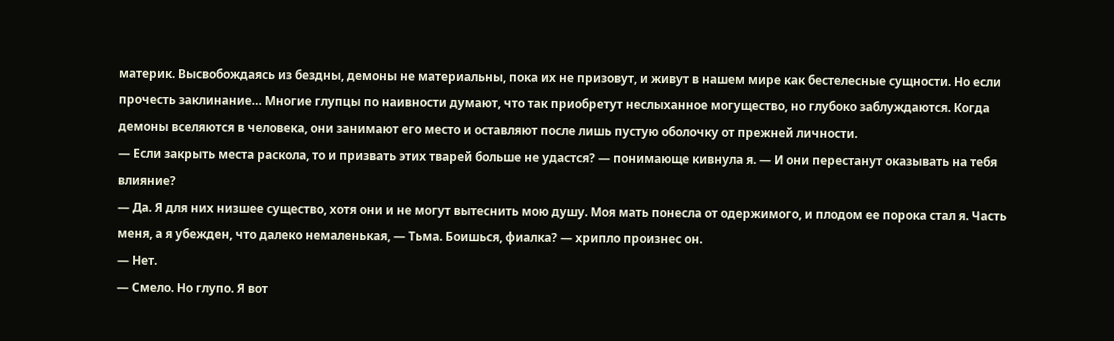материк. Высвобождаясь из бездны, демоны не материальны, пока их не призовут, и живут в нашем мире как бестелесные сущности. Но если прочесть заклинание… Многие глупцы по наивности думают, что так приобретут неслыханное могущество, но глубоко заблуждаются. Когда демоны вселяются в человека, они занимают его место и оставляют после лишь пустую оболочку от прежней личности.
— Если закрыть места раскола, то и призвать этих тварей больше не удастся? — понимающе кивнула я. — И они перестанут оказывать на тебя влияние?
— Да. Я для них низшее существо, хотя они и не могут вытеснить мою душу. Моя мать понесла от одержимого, и плодом ее порока стал я. Часть меня, а я убежден, что далеко немаленькая, — Тьма. Боишься, фиалка? — хрипло произнес он.
— Нет.
— Смело. Но глупо. Я вот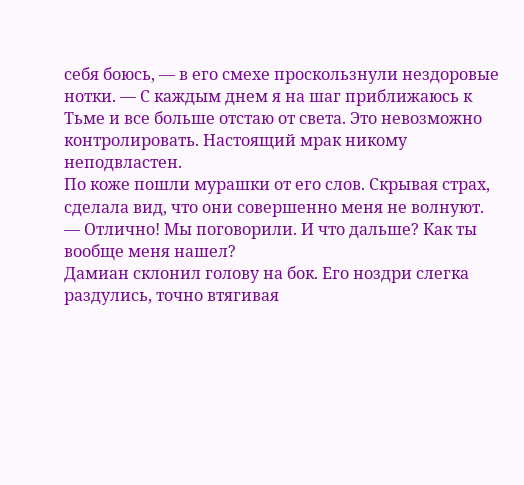себя боюсь, — в его смехе проскользнули нездоровые нотки. — С каждым днем я на шаг приближаюсь к Тьме и все больше отстаю от света. Это невозможно контролировать. Настоящий мрак никому неподвластен.
По коже пошли мурашки от его слов. Скрывая страх, сделала вид, что они совершенно меня не волнуют.
— Отлично! Мы поговорили. И что дальше? Как ты вообще меня нашел?
Дамиан склонил голову на бок. Его ноздри слегка раздулись, точно втягивая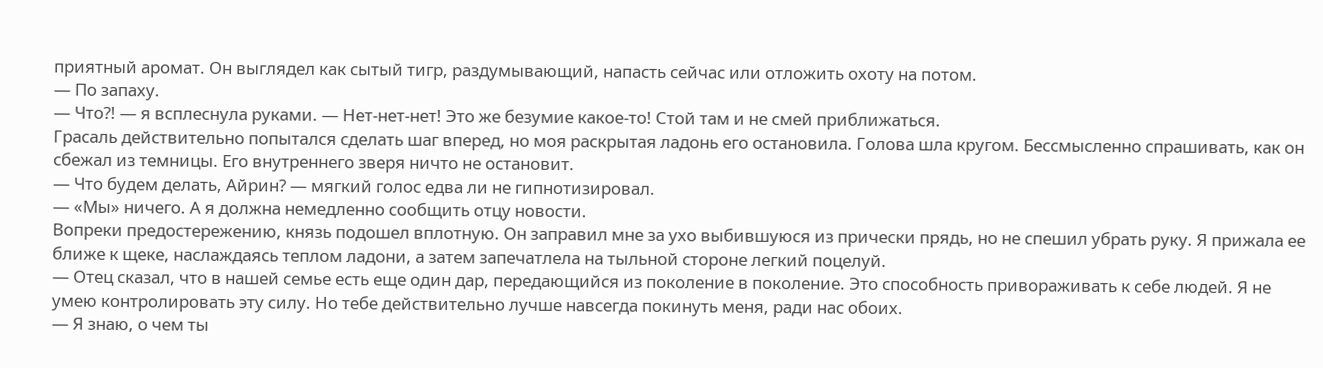приятный аромат. Он выглядел как сытый тигр, раздумывающий, напасть сейчас или отложить охоту на потом.
— По запаху.
— Что?! — я всплеснула руками. — Нет-нет-нет! Это же безумие какое-то! Стой там и не смей приближаться.
Грасаль действительно попытался сделать шаг вперед, но моя раскрытая ладонь его остановила. Голова шла кругом. Бессмысленно спрашивать, как он сбежал из темницы. Его внутреннего зверя ничто не остановит.
— Что будем делать, Айрин? — мягкий голос едва ли не гипнотизировал.
— «Мы» ничего. А я должна немедленно сообщить отцу новости.
Вопреки предостережению, князь подошел вплотную. Он заправил мне за ухо выбившуюся из прически прядь, но не спешил убрать руку. Я прижала ее ближе к щеке, наслаждаясь теплом ладони, а затем запечатлела на тыльной стороне легкий поцелуй.
— Отец сказал, что в нашей семье есть еще один дар, передающийся из поколение в поколение. Это способность привораживать к себе людей. Я не умею контролировать эту силу. Но тебе действительно лучше навсегда покинуть меня, ради нас обоих.
— Я знаю, о чем ты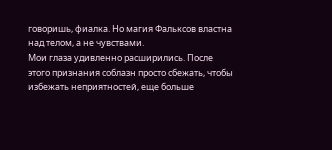говоришь, фиалка. Но магия Фальксов властна над телом, а не чувствами.
Мои глаза удивленно расширились. После этого признания соблазн просто сбежать, чтобы избежать неприятностей, еще больше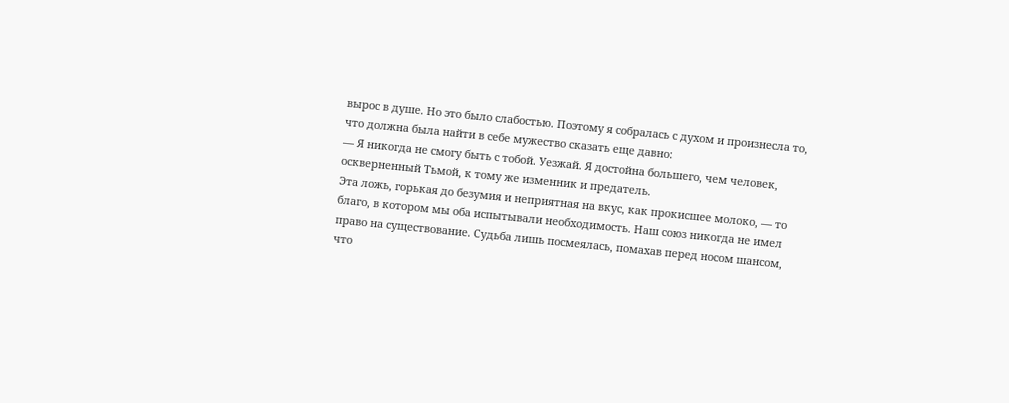вырос в душе. Но это было слабостью. Поэтому я собралась с духом и произнесла то, что должна была найти в себе мужество сказать еще давно:
— Я никогда не смогу быть с тобой. Уезжай. Я достойна большего, чем человек, оскверненный Тьмой, к тому же изменник и предатель.
Эта ложь, горькая до безумия и неприятная на вкус, как прокисшее молоко, — то благо, в котором мы оба испытывали необходимость. Наш союз никогда не имел право на существование. Судьба лишь посмеялась, помахав перед носом шансом, что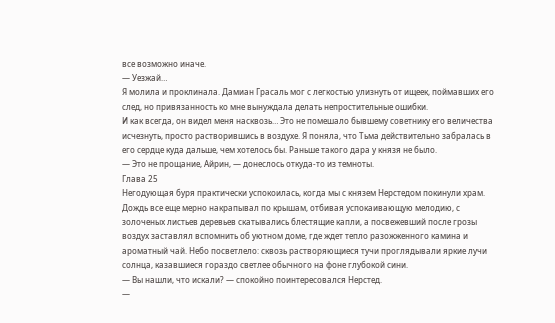все возможно иначе.
— Уезжай…
Я молила и проклинала. Дамиан Грасаль мог с легкостью улизнуть от ищеек, поймавших его след, но привязанность ко мне вынуждала делать непростительные ошибки.
И как всегда, он видел меня насквозь… Это не помешало бывшему советнику его величества исчезнуть, просто растворившись в воздухе. Я поняла, что Тьма действительно забралась в его сердце куда дальше, чем хотелось бы. Раньше такого дара у князя не было.
— Это не прощание, Айрин, — донеслось откуда-то из темноты.
Глава 25
Негодующая буря практически успокоилась, когда мы с князем Нерстедом покинули храм. Дождь все еще мерно накрапывал по крышам, отбивая успокаивающую мелодию, с золоченых листьев деревьев скатывались блестящие капли, а посвежевший после грозы воздух заставлял вспомнить об уютном доме, где ждет тепло разожженного камина и ароматный чай. Небо посветлело: сквозь растворяющиеся тучи проглядывали яркие лучи солнца, казавшиеся гораздо светлее обычного на фоне глубокой сини.
— Вы нашли, что искали? — спокойно поинтересовался Нерстед.
—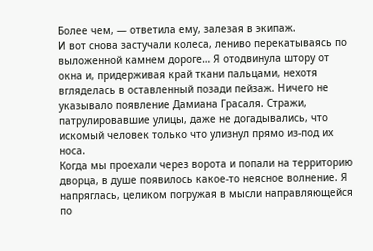Более чем, — ответила ему, залезая в экипаж.
И вот снова застучали колеса, лениво перекатываясь по выложенной камнем дороге… Я отодвинула штору от окна и, придерживая край ткани пальцами, нехотя вгляделась в оставленный позади пейзаж. Ничего не указывало появление Дамиана Грасаля. Стражи, патрулировавшие улицы, даже не догадывались, что искомый человек только что улизнул прямо из-под их носа.
Когда мы проехали через ворота и попали на территорию дворца, в душе появилось какое-то неясное волнение. Я напряглась, целиком погружая в мысли направляющейся по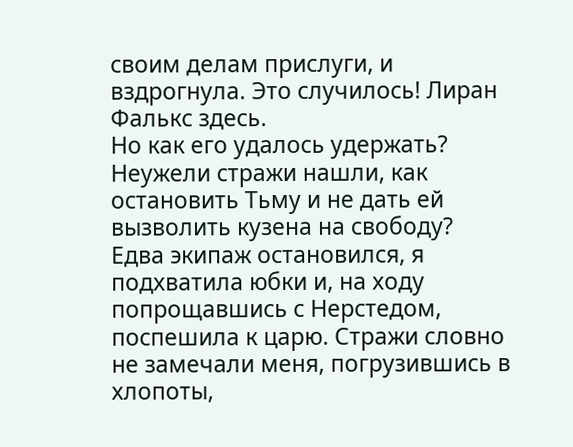своим делам прислуги, и вздрогнула. Это случилось! Лиран Фалькс здесь.
Но как его удалось удержать? Неужели стражи нашли, как остановить Тьму и не дать ей вызволить кузена на свободу?
Едва экипаж остановился, я подхватила юбки и, на ходу попрощавшись с Нерстедом, поспешила к царю. Стражи словно не замечали меня, погрузившись в хлопоты,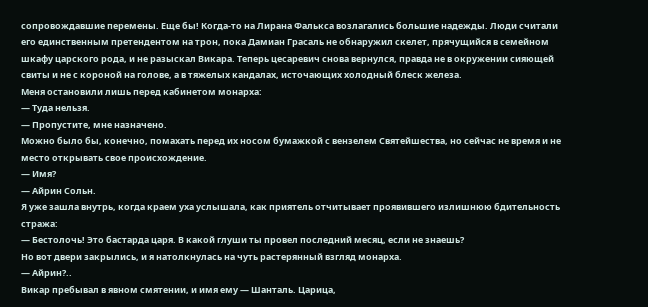сопровождавшие перемены. Еще бы! Когда-то на Лирана Фалькса возлагались большие надежды. Люди считали его единственным претендентом на трон, пока Дамиан Грасаль не обнаружил скелет, прячущийся в семейном шкафу царского рода, и не разыскал Викара. Теперь цесаревич снова вернулся, правда не в окружении сияющей свиты и не с короной на голове, а в тяжелых кандалах, источающих холодный блеск железа.
Меня остановили лишь перед кабинетом монарха:
— Туда нельзя.
— Пропустите, мне назначено.
Можно было бы, конечно, помахать перед их носом бумажкой с вензелем Святейшества, но сейчас не время и не место открывать свое происхождение.
— Имя?
— Айрин Сольн.
Я уже зашла внутрь, когда краем уха услышала, как приятель отчитывает проявившего излишнюю бдительность стража:
— Бестолочь! Это бастарда царя. В какой глуши ты провел последний месяц, если не знаешь?
Но вот двери закрылись, и я натолкнулась на чуть растерянный взгляд монарха.
— Айрин?..
Викар пребывал в явном смятении, и имя ему — Шанталь. Царица,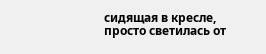сидящая в кресле, просто светилась от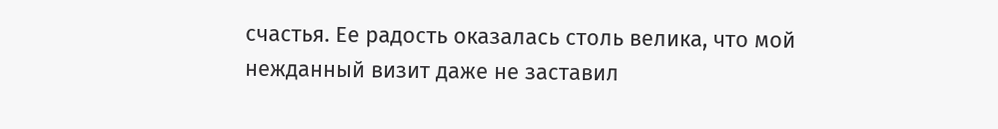счастья. Ее радость оказалась столь велика, что мой нежданный визит даже не заставил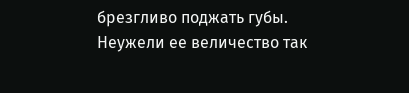брезгливо поджать губы. Неужели ее величество так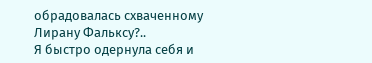обрадовалась схваченному Лирану Фальксу?..
Я быстро одернула себя и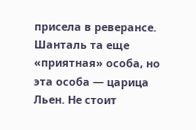присела в реверансе. Шанталь та еще «приятная» особа, но эта особа — царица Льен. Не стоит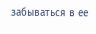забываться в ее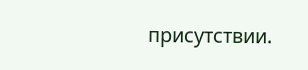присутствии.